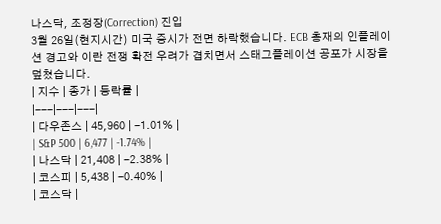나스닥, 조정장(Correction) 진입
3월 26일(현지시간) 미국 증시가 전면 하락했습니다. ECB 총재의 인플레이션 경고와 이란 전쟁 확전 우려가 겹치면서 스태그플레이션 공포가 시장을 덮쳤습니다.
| 지수 | 종가 | 등락률 |
|---|---|---|
| 다우존스 | 45,960 | -1.01% |
| S&P 500 | 6,477 | -1.74% |
| 나스닥 | 21,408 | -2.38% |
| 코스피 | 5,438 | -0.40% |
| 코스닥 |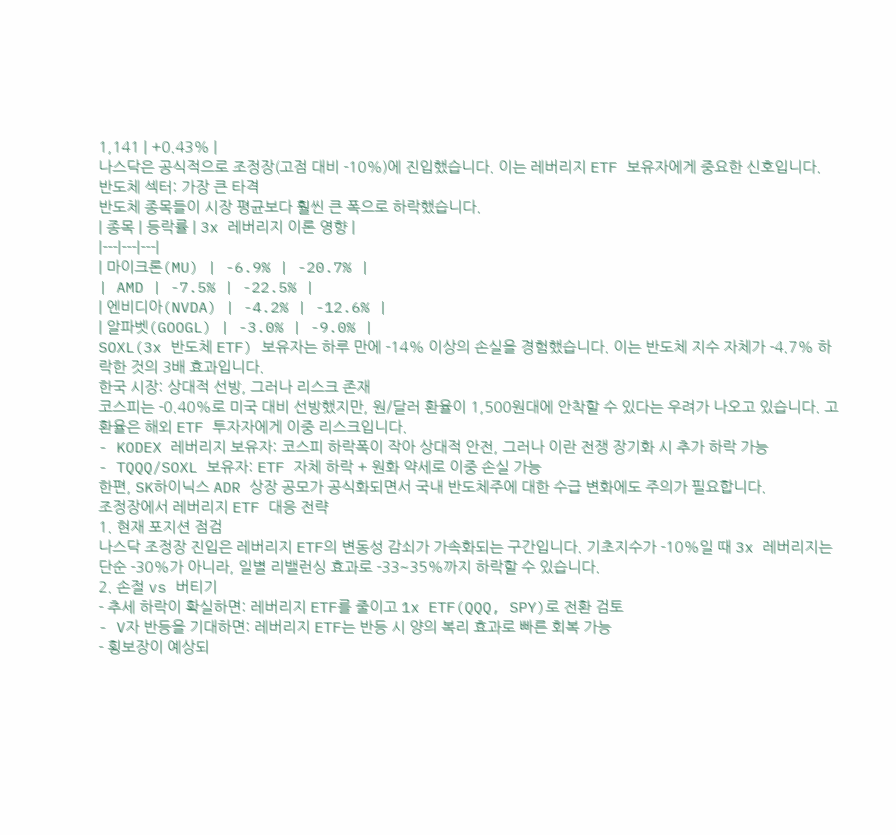1,141 | +0.43% |
나스닥은 공식적으로 조정장(고점 대비 -10%)에 진입했습니다. 이는 레버리지 ETF 보유자에게 중요한 신호입니다.
반도체 섹터: 가장 큰 타격
반도체 종목들이 시장 평균보다 훨씬 큰 폭으로 하락했습니다.
| 종목 | 등락률 | 3x 레버리지 이론 영향 |
|---|---|---|
| 마이크론(MU) | -6.9% | -20.7% |
| AMD | -7.5% | -22.5% |
| 엔비디아(NVDA) | -4.2% | -12.6% |
| 알파벳(GOOGL) | -3.0% | -9.0% |
SOXL(3x 반도체 ETF) 보유자는 하루 만에 -14% 이상의 손실을 경험했습니다. 이는 반도체 지수 자체가 -4.7% 하락한 것의 3배 효과입니다.
한국 시장: 상대적 선방, 그러나 리스크 존재
코스피는 -0.40%로 미국 대비 선방했지만, 원/달러 환율이 1,500원대에 안착할 수 있다는 우려가 나오고 있습니다. 고환율은 해외 ETF 투자자에게 이중 리스크입니다.
- KODEX 레버리지 보유자: 코스피 하락폭이 작아 상대적 안전, 그러나 이란 전쟁 장기화 시 추가 하락 가능
- TQQQ/SOXL 보유자: ETF 자체 하락 + 원화 약세로 이중 손실 가능
한편, SK하이닉스 ADR 상장 공모가 공식화되면서 국내 반도체주에 대한 수급 변화에도 주의가 필요합니다.
조정장에서 레버리지 ETF 대응 전략
1. 현재 포지션 점검
나스닥 조정장 진입은 레버리지 ETF의 변동성 감쇠가 가속화되는 구간입니다. 기초지수가 -10%일 때 3x 레버리지는 단순 -30%가 아니라, 일별 리밸런싱 효과로 -33~35%까지 하락할 수 있습니다.
2. 손절 vs 버티기
- 추세 하락이 확실하면: 레버리지 ETF를 줄이고 1x ETF(QQQ, SPY)로 전환 검토
- V자 반등을 기대하면: 레버리지 ETF는 반등 시 양의 복리 효과로 빠른 회복 가능
- 횡보장이 예상되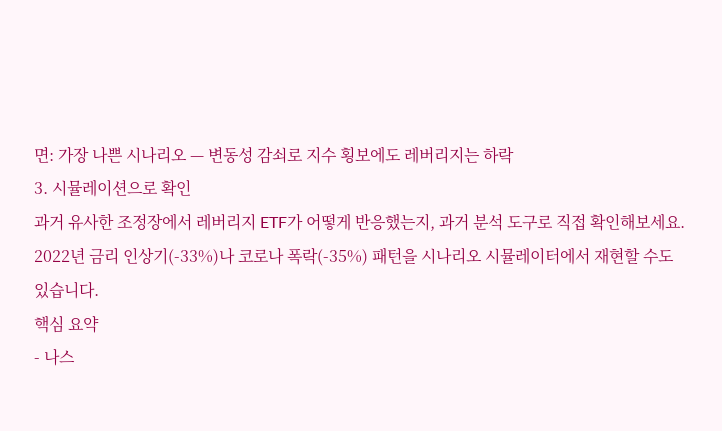면: 가장 나쁜 시나리오 — 변동성 감쇠로 지수 횡보에도 레버리지는 하락
3. 시뮬레이션으로 확인
과거 유사한 조정장에서 레버리지 ETF가 어떻게 반응했는지, 과거 분석 도구로 직접 확인해보세요. 2022년 금리 인상기(-33%)나 코로나 폭락(-35%) 패턴을 시나리오 시뮬레이터에서 재현할 수도 있습니다.
핵심 요약
- 나스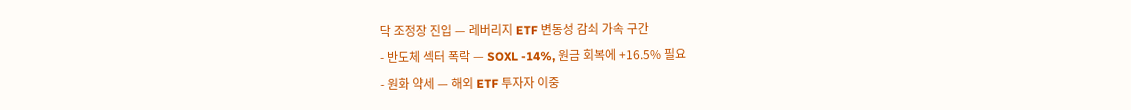닥 조정장 진입 — 레버리지 ETF 변동성 감쇠 가속 구간
- 반도체 섹터 폭락 — SOXL -14%, 원금 회복에 +16.5% 필요
- 원화 약세 — 해외 ETF 투자자 이중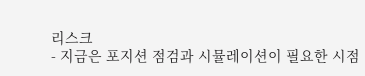리스크
- 지금은 포지션 점검과 시뮬레이션이 필요한 시점